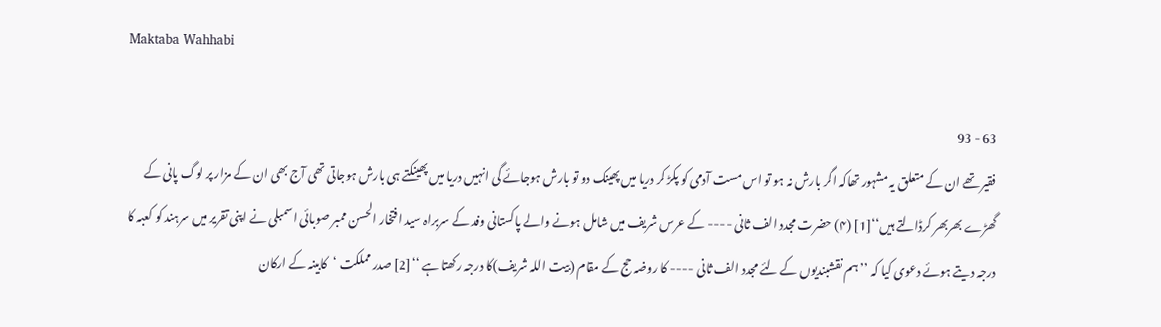Maktaba Wahhabi

63 - 93
فقیر تھے ان کے متعلق یہ مشہور تھاکہ اگر بارش نہ ہو تو اس مست آدمی کو پکڑ کر دریا میں پھینک دو تو بارش ہوجائے گی انہیں دریا میں پھینکتے ہی بارش ہوجاتی تھی آج بھی ان کے مزار پر لوگ پانی کے گھڑے بھربھر کرڈالتے ہیں‘‘[1] (۴) حضرت مجدد الف ثانی ---- کے عرس شریف میں شامل ہونے والے پاکستانی وفد کے سربراہ سید افتخار الحسن ممبر صوبائی اسمبلی نے اپنی تقریر میں سرہند کو کعبہ کا درجہ دیتے ہوئے دعوی کیا کہ ’’ہم نقشبندیوں کے لئے مجدد الف ثانی ---- کا روضہ حج کے مقام (بیت اللہ شریف)کا درجہ رکھتا ہے ‘‘[2] صدر مملکت ‘کابینہ کے ارکان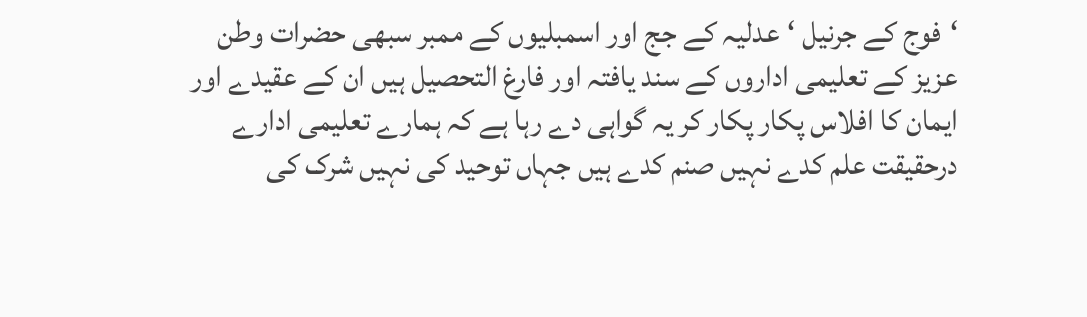‘فوج کے جرنیل ‘عدلیہ کے جج اور اسمبلیوں کے ممبر سبھی حضرات وطن عزیز کے تعلیمی اداروں کے سند یافتہ اور فارغ التحصیل ہیں ان کے عقیدے اور ایمان کا افلاس پکار پکار کر یہ گواہی دے رہا ہے کہ ہمارے تعلیمی ادارے درحقیقت علم کدے نہیں صنم کدے ہیں جہاں توحید کی نہیں شرک کی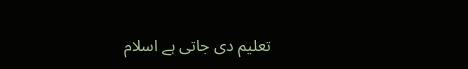تعلیم دی جاتی ہے اسلام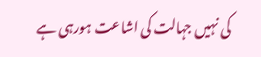کی نہیں جہالت کی اشاعت ہورہی ہے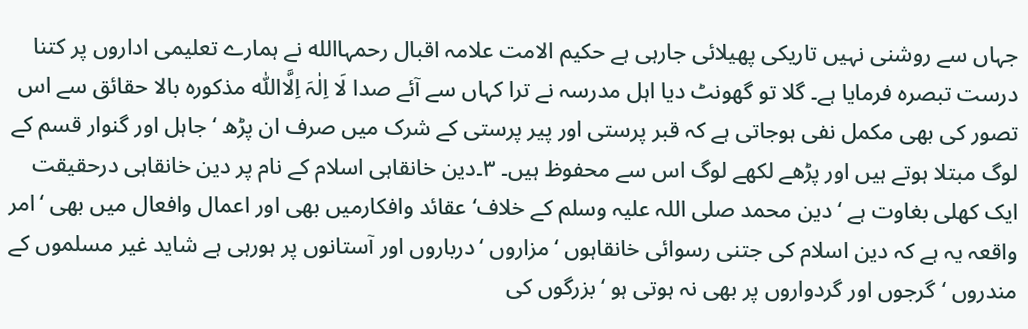جہاں سے روشنی نہیں تاریکی پھیلائی جارہی ہے حکیم الامت علامہ اقبال رحمہاالله نے ہمارے تعلیمی اداروں پر کتنا درست تبصرہ فرمایا ہے۔ گلا تو گھونٹ دیا اہل مدرسہ نے ترا کہاں سے آئے صدا لَا اِلٰہَ اِلَّااللّٰه مذکورہ بالا حقائق سے اس تصور کی بھی مکمل نفی ہوجاتی ہے کہ قبر پرستی اور پیر پرستی کے شرک میں صرف ان پڑھ ‘جاہل اور گنوار قسم کے لوگ مبتلا ہوتے ہیں اور پڑھے لکھے لوگ اس سے محفوظ ہیں۔ ۳۔دین خانقاہی اسلام کے نام پر دین خانقاہی درحقیقت ایک کھلی بغاوت ہے ‘دین محمد صلی اللہ علیہ وسلم کے خلاف‘عقائد وافکارمیں بھی اور اعمال وافعال میں بھی ‘امر واقعہ یہ ہے کہ دین اسلام کی جتنی رسوائی خانقاہوں ‘مزاروں ‘درباروں اور آستانوں پر ہورہی ہے شاید غیر مسلموں کے مندروں ‘گرجوں اور گردواروں پر بھی نہ ہوتی ہو ‘بزرگوں کی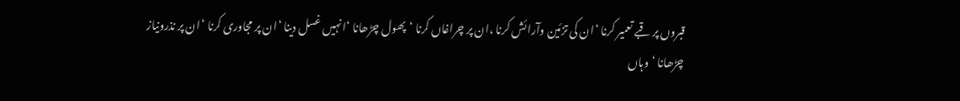قبروں پر قبے تعمیر کرنا ‘ان کی تزئین وآرائش کرنا ،ان پر چراغاں کرنا ‘پھول چڑھانا ‘انہیں غسل دینا ‘ان پر مجاوری کرنا ‘ان پر نذرونیاز چڑھانا ‘وہاں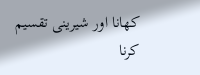کھانا اور شیرینی تقسیم کرنا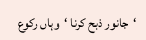‘جانور ذبح کرنا ‘وہاں رکوع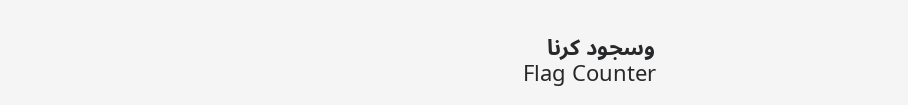وسجود کرنا
Flag Counter